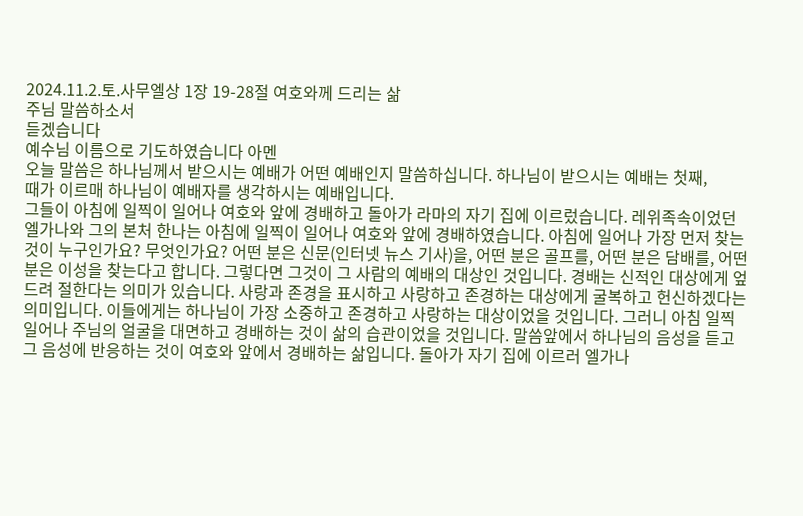2024.11.2.토.사무엘상 1장 19-28절 여호와께 드리는 삶
주님 말씀하소서
듣겠습니다
예수님 이름으로 기도하였습니다 아멘
오늘 말씀은 하나님께서 받으시는 예배가 어떤 예배인지 말씀하십니다. 하나님이 받으시는 예배는 첫째,
때가 이르매 하나님이 예배자를 생각하시는 예배입니다.
그들이 아침에 일찍이 일어나 여호와 앞에 경배하고 돌아가 라마의 자기 집에 이르렀습니다. 레위족속이었던 엘가나와 그의 본처 한나는 아침에 일찍이 일어나 여호와 앞에 경배하였습니다. 아침에 일어나 가장 먼저 찾는 것이 누구인가요? 무엇인가요? 어떤 분은 신문(인터넷 뉴스 기사)을, 어떤 분은 골프를, 어떤 분은 담배를, 어떤 분은 이성을 찾는다고 합니다. 그렇다면 그것이 그 사람의 예배의 대상인 것입니다. 경배는 신적인 대상에게 엎드려 절한다는 의미가 있습니다. 사랑과 존경을 표시하고 사랑하고 존경하는 대상에게 굴복하고 헌신하겠다는 의미입니다. 이들에게는 하나님이 가장 소중하고 존경하고 사랑하는 대상이었을 것입니다. 그러니 아침 일찍 일어나 주님의 얼굴을 대면하고 경배하는 것이 삶의 습관이었을 것입니다. 말씀앞에서 하나님의 음성을 듣고 그 음성에 반응하는 것이 여호와 앞에서 경배하는 삶입니다. 돌아가 자기 집에 이르러 엘가나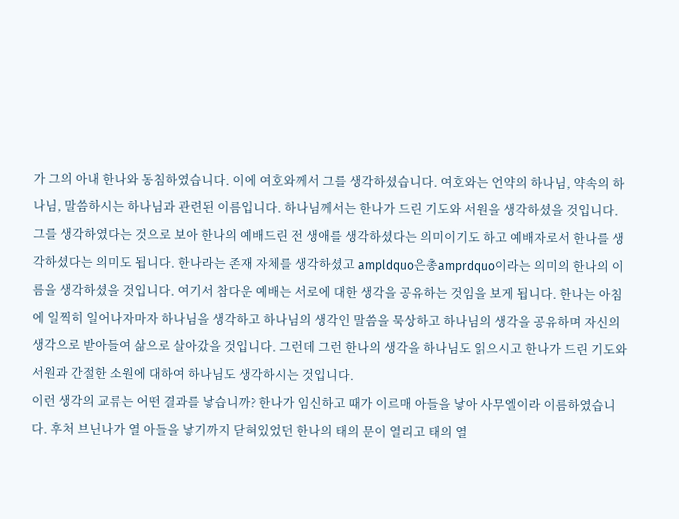가 그의 아내 한나와 동침하였습니다. 이에 여호와께서 그를 생각하셨습니다. 여호와는 언약의 하나님, 약속의 하나님, 말씀하시는 하나님과 관련된 이름입니다. 하나님께서는 한나가 드린 기도와 서원을 생각하셨을 것입니다. 그를 생각하였다는 것으로 보아 한나의 예배드린 전 생애를 생각하셨다는 의미이기도 하고 예배자로서 한나를 생각하셨다는 의미도 됩니다. 한나라는 존재 자체를 생각하셨고 ampldquo은총amprdquo이라는 의미의 한나의 이름을 생각하셨을 것입니다. 여기서 참다운 예배는 서로에 대한 생각을 공유하는 것임을 보게 됩니다. 한나는 아침에 일찍히 일어나자마자 하나님을 생각하고 하나님의 생각인 말씀을 묵상하고 하나님의 생각을 공유하며 자신의 생각으로 받아들여 삶으로 살아갔을 것입니다. 그런데 그런 한나의 생각을 하나님도 읽으시고 한나가 드린 기도와 서원과 간절한 소원에 대하여 하나님도 생각하시는 것입니다.
이런 생각의 교류는 어떤 결과를 낳습니까? 한나가 임신하고 때가 이르매 아들을 낳아 사무엘이라 이름하였습니다. 후처 브닌나가 열 아들을 낳기까지 닫혀있었던 한나의 태의 문이 열리고 태의 열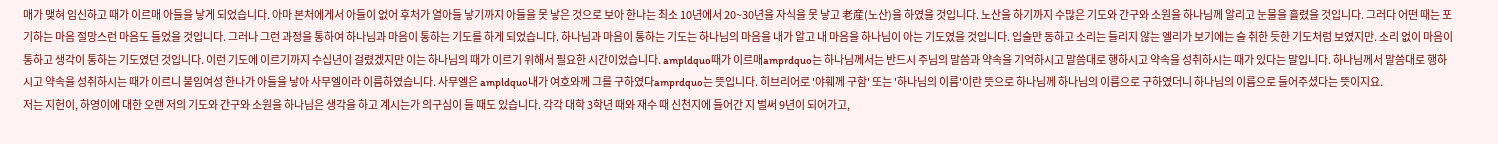매가 맺혀 임신하고 때가 이르매 아들을 낳게 되었습니다. 아마 본처에게서 아들이 없어 후처가 열아들 낳기까지 아들을 못 낳은 것으로 보아 한나는 최소 10년에서 20~30년을 자식을 못 낳고 老産(노산)을 하였을 것입니다. 노산을 하기까지 수많은 기도와 간구와 소원을 하나님께 알리고 눈물을 흘렸을 것입니다. 그러다 어떤 때는 포기하는 마음 절망스런 마음도 들었을 것입니다. 그러나 그런 과정을 통하여 하나님과 마음이 통하는 기도를 하게 되었습니다. 하나님과 마음이 통하는 기도는 하나님의 마음을 내가 알고 내 마음을 하나님이 아는 기도였을 것입니다. 입술만 동하고 소리는 들리지 않는 엘리가 보기에는 술 취한 듯한 기도처럼 보였지만. 소리 없이 마음이 통하고 생각이 통하는 기도였던 것입니다. 이런 기도에 이르기까지 수십년이 걸렸겠지만 이는 하나님의 때가 이르기 위해서 필요한 시간이었습니다. ampldquo때가 이르매amprdquo는 하나님께서는 반드시 주님의 말씀과 약속을 기억하시고 말씀대로 행하시고 약속을 성취하시는 때가 있다는 말입니다. 하나님께서 말씀대로 행하시고 약속을 성취하시는 때가 이르니 불임여성 한나가 아들을 낳아 사무엘이라 이름하였습니다. 사무엘은 ampldquo내가 여호와께 그를 구하였다amprdquo는 뜻입니다. 히브리어로 '야훼께 구함' 또는 '하나님의 이름'이란 뜻으로 하나님께 하나님의 이름으로 구하였더니 하나님의 이름으로 들어주셨다는 뜻이지요.
저는 지헌이, 하영이에 대한 오랜 저의 기도와 간구와 소원을 하나님은 생각을 하고 계시는가 의구심이 들 때도 있습니다. 각각 대학 3학년 때와 재수 때 신천지에 들어간 지 벌써 9년이 되어가고,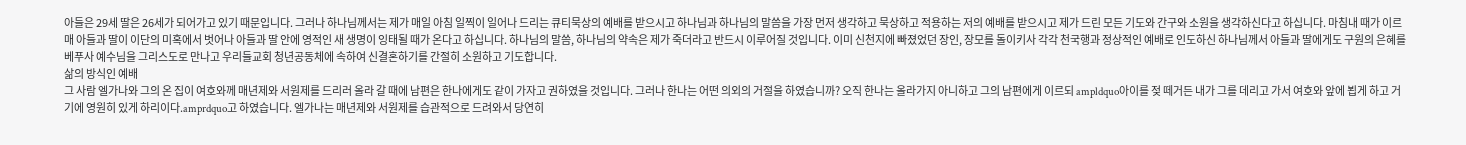아들은 29세 딸은 26세가 되어가고 있기 때문입니다. 그러나 하나님께서는 제가 매일 아침 일찍이 일어나 드리는 큐티묵상의 예배를 받으시고 하나님과 하나님의 말씀을 가장 먼저 생각하고 묵상하고 적용하는 저의 예배를 받으시고 제가 드린 모든 기도와 간구와 소원을 생각하신다고 하십니다. 마침내 때가 이르매 아들과 딸이 이단의 미혹에서 벗어나 아들과 딸 안에 영적인 새 생명이 잉태될 때가 온다고 하십니다. 하나님의 말씀, 하나님의 약속은 제가 죽더라고 반드시 이루어질 것입니다. 이미 신천지에 빠졌었던 장인, 장모를 돌이키사 각각 천국행과 정상적인 예배로 인도하신 하나님께서 아들과 딸에게도 구원의 은혜를 베푸사 예수님을 그리스도로 만나고 우리들교회 청년공동체에 속하여 신결혼하기를 간절히 소원하고 기도합니다.
삶의 방식인 예배
그 사람 엘가나와 그의 온 집이 여호와께 매년제와 서원제를 드리러 올라 갈 때에 남편은 한나에게도 같이 가자고 권하였을 것입니다. 그러나 한나는 어떤 의외의 거절을 하였습니까? 오직 한나는 올라가지 아니하고 그의 남편에게 이르되 ampldquo아이를 젖 떼거든 내가 그를 데리고 가서 여호와 앞에 뵙게 하고 거기에 영원히 있게 하리이다.amprdquo고 하였습니다. 엘가나는 매년제와 서원제를 습관적으로 드려와서 당연히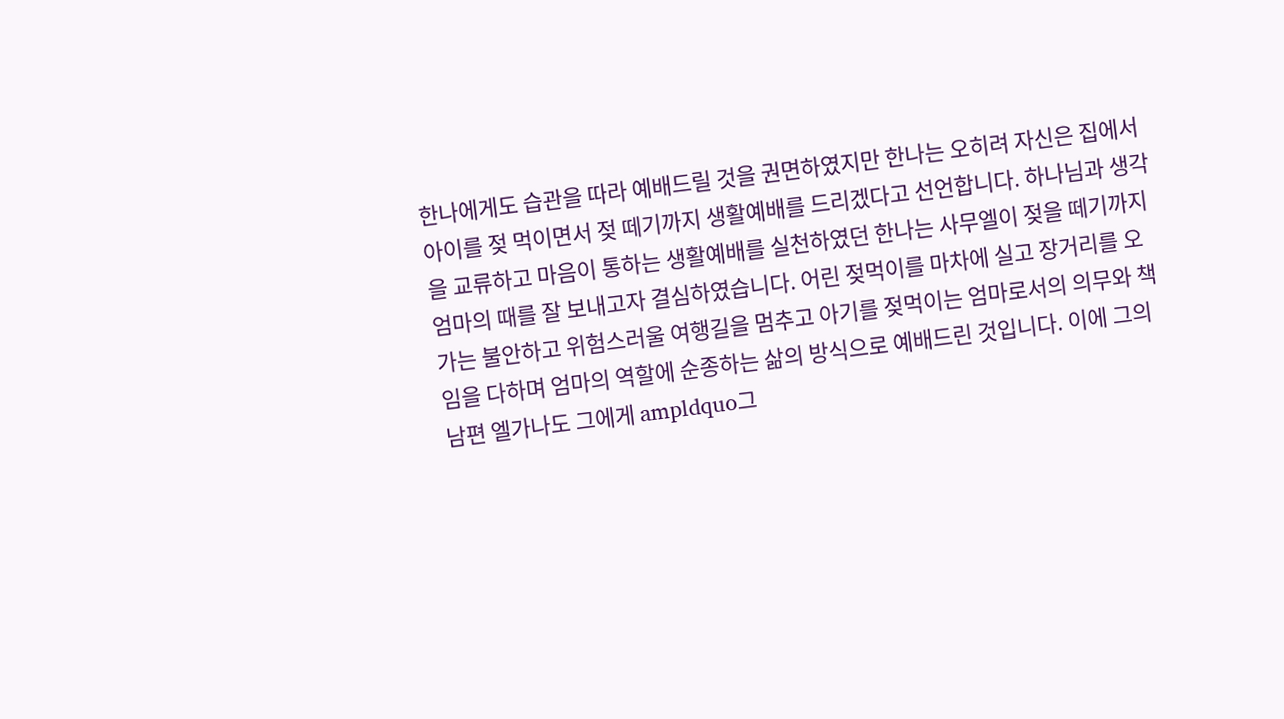한나에게도 습관을 따라 예배드릴 것을 권면하였지만 한나는 오히려 자신은 집에서 아이를 젖 먹이면서 젖 떼기까지 생활예배를 드리겠다고 선언합니다. 하나님과 생각을 교류하고 마음이 통하는 생활예배를 실천하였던 한나는 사무엘이 젖을 떼기까지 엄마의 때를 잘 보내고자 결심하였습니다. 어린 젖먹이를 마차에 실고 장거리를 오가는 불안하고 위험스러울 여행길을 멈추고 아기를 젖먹이는 엄마로서의 의무와 책임을 다하며 엄마의 역할에 순종하는 삶의 방식으로 예배드린 것입니다. 이에 그의 남편 엘가나도 그에게 ampldquo그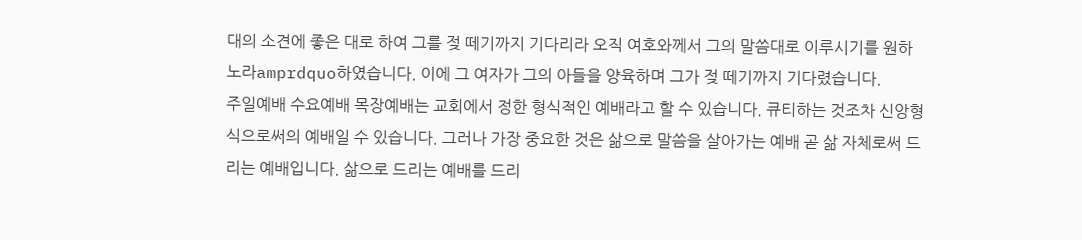대의 소견에 좋은 대로 하여 그를 젖 떼기까지 기다리라 오직 여호와께서 그의 말씀대로 이루시기를 원하노라amprdquo하였습니다. 이에 그 여자가 그의 아들을 양육하며 그가 젖 떼기까지 기다렸습니다.
주일예배 수요예배 목장예배는 교회에서 정한 형식적인 예배라고 할 수 있습니다. 큐티하는 것조차 신앙형식으로써의 예배일 수 있습니다. 그러나 가장 중요한 것은 삶으로 말씀을 살아가는 예배 곧 삶 자체로써 드리는 예배입니다. 삶으로 드리는 예배를 드리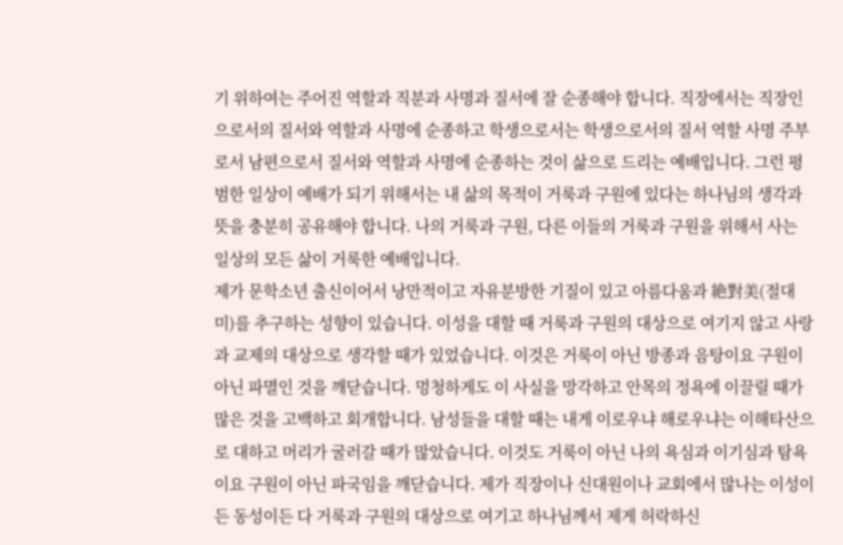기 위하여는 주어진 역할과 직분과 사명과 질서에 잘 순종해야 합니다. 직장에서는 직장인으로서의 질서와 역할과 사명에 순종하고 학생으로서는 학생으로서의 질서 역할 사명 주부로서 남편으로서 질서와 역할과 사명에 순종하는 것이 삶으로 드리는 예배입니다. 그런 평범한 일상이 예배가 되기 위해서는 내 삶의 목적이 거룩과 구원에 있다는 하나님의 생각과 뜻을 충분히 공유해야 합니다. 나의 거룩과 구원, 다른 이들의 거룩과 구원을 위해서 사는 일상의 모든 삶이 거룩한 예배입니다.
제가 문학소년 출신이어서 낭만적이고 자유분방한 기질이 있고 아름다움과 絶對美(절대미)를 추구하는 성향이 있습니다. 이성을 대할 때 거룩과 구원의 대상으로 여기지 않고 사랑과 교제의 대상으로 생각할 때가 있었습니다. 이것은 거룩이 아닌 방종과 음탕이요 구원이 아닌 파멸인 것을 깨닫습니다. 멍청하게도 이 사실을 망각하고 안목의 정욕에 이끌릴 때가 많은 것을 고백하고 회개합니다. 남성들을 대할 때는 내게 이로우냐 해로우냐는 이해타산으로 대하고 머리가 굴러갈 때가 많았습니다. 이것도 거룩이 아닌 나의 욕심과 이기심과 탐욕이요 구원이 아닌 파국임을 깨닫습니다. 제가 직장이나 신대원이나 교회에서 많나는 이성이든 동성이든 다 거룩과 구원의 대상으로 여기고 하나님께서 제게 허락하신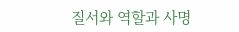질서와 역할과 사명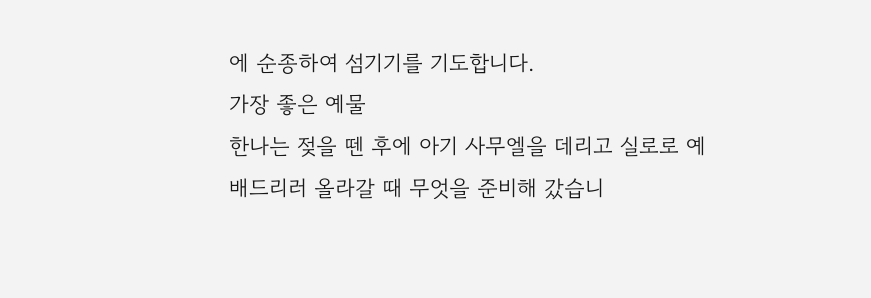에 순종하여 섬기기를 기도합니다.
가장 좋은 예물
한나는 젖을 뗀 후에 아기 사무엘을 데리고 실로로 예배드리러 올라갈 때 무엇을 준비해 갔습니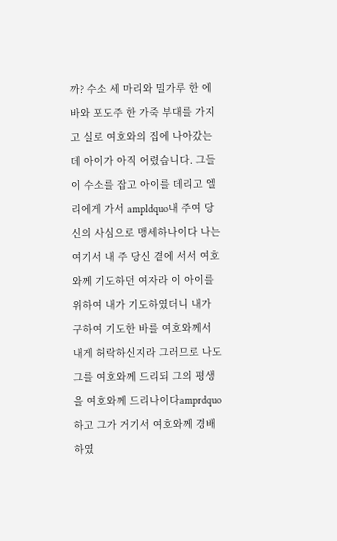까? 수소 세 마리와 밀가루 한 에바와 포도주 한 가죽 부대를 가지고 실로 여호와의 집에 나아갔는데 아이가 아직 어렸습니다. 그들이 수소를 잡고 아이를 데리고 엘리에게 가서 ampldquo내 주여 당신의 사심으로 맹세하나이다 나는 여기서 내 주 당신 곁에 서서 여호와께 기도하던 여자라 이 아이를 위하여 내가 기도하였더니 내가 구하여 기도한 바를 여호와께서 내게 허락하신지라 그러므로 나도 그를 여호와께 드리되 그의 평생을 여호와께 드리나이다amprdquo하고 그가 거기서 여호와께 경배하였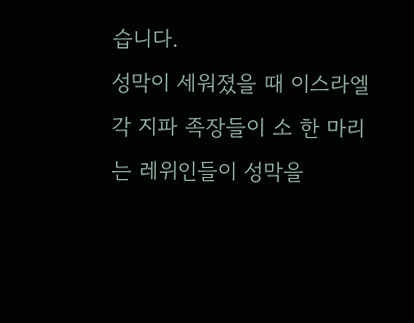습니다.
성막이 세워졌을 때 이스라엘 각 지파 족장들이 소 한 마리는 레위인들이 성막을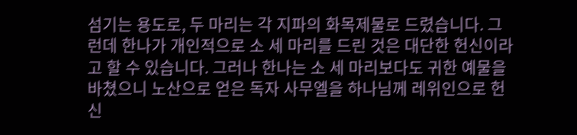섬기는 용도로, 두 마리는 각 지파의 화목제물로 드렸습니다. 그런데 한나가 개인적으로 소 세 마리를 드린 것은 대단한 헌신이라고 할 수 있습니다. 그러나 한나는 소 세 마리보다도 귀한 예물을 바쳤으니 노산으로 얻은 독자 사무엘을 하나님께 레위인으로 헌신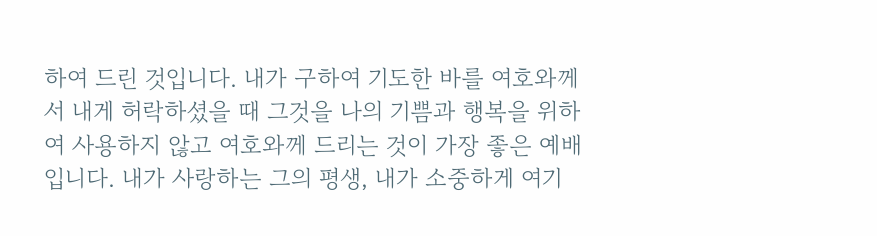하여 드린 것입니다. 내가 구하여 기도한 바를 여호와께서 내게 허락하셨을 때 그것을 나의 기쁨과 행복을 위하여 사용하지 않고 여호와께 드리는 것이 가장 좋은 예배입니다. 내가 사랑하는 그의 평생, 내가 소중하게 여기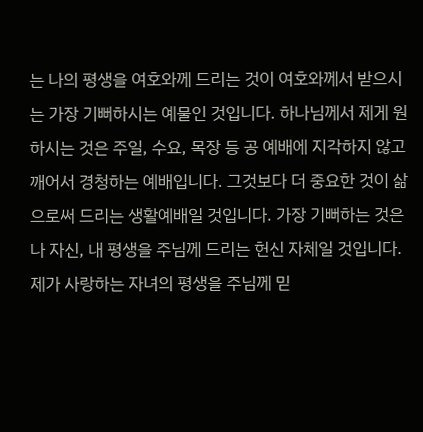는 나의 평생을 여호와께 드리는 것이 여호와께서 받으시는 가장 기뻐하시는 예물인 것입니다. 하나님께서 제게 원하시는 것은 주일, 수요, 목장 등 공 예배에 지각하지 않고 깨어서 경청하는 예배입니다. 그것보다 더 중요한 것이 삶으로써 드리는 생활예배일 것입니다. 가장 기뻐하는 것은 나 자신, 내 평생을 주님께 드리는 헌신 자체일 것입니다. 제가 사랑하는 자녀의 평생을 주님께 믿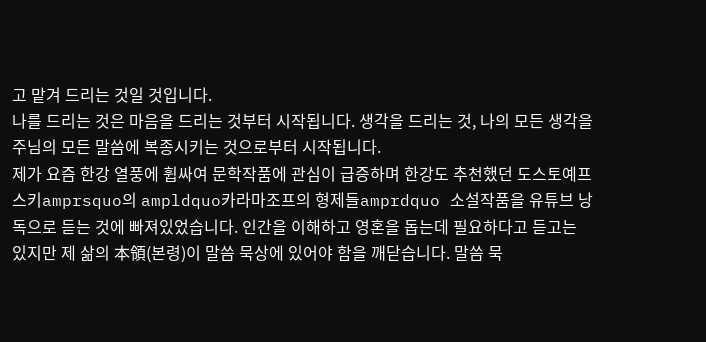고 맡겨 드리는 것일 것입니다.
나를 드리는 것은 마음을 드리는 것부터 시작됩니다. 생각을 드리는 것, 나의 모든 생각을 주님의 모든 말씀에 복종시키는 것으로부터 시작됩니다.
제가 요즘 한강 열풍에 휩싸여 문학작품에 관심이 급증하며 한강도 추천했던 도스토예프스키amprsquo의 ampldquo카라마조프의 형제들amprdquo 소설작품을 유튜브 낭독으로 듣는 것에 빠져있었습니다. 인간을 이해하고 영혼을 돕는데 필요하다고 듣고는 있지만 제 삶의 本領(본령)이 말씀 묵상에 있어야 함을 깨닫습니다. 말씀 묵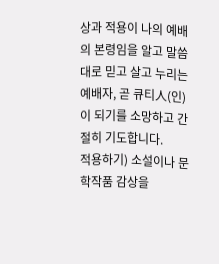상과 적용이 나의 예배의 본령임을 알고 말씀대로 믿고 살고 누리는 예배자, 곧 큐티人(인)이 되기를 소망하고 간절히 기도합니다.
적용하기) 소설이나 문학작품 감상을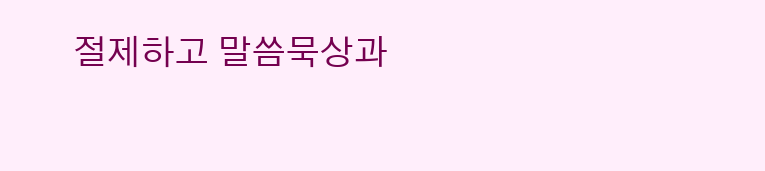절제하고 말씀묵상과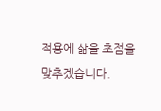적용에 삶을 초점을 맞추겠습니다.